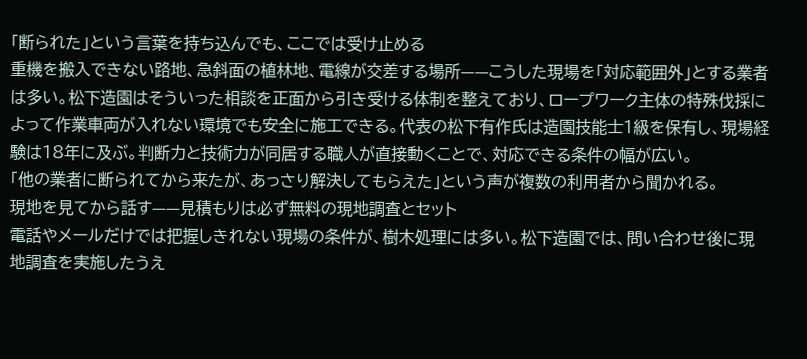「断られた」という言葉を持ち込んでも、ここでは受け止める
重機を搬入できない路地、急斜面の植林地、電線が交差する場所——こうした現場を「対応範囲外」とする業者は多い。松下造園はそういった相談を正面から引き受ける体制を整えており、ロープワーク主体の特殊伐採によって作業車両が入れない環境でも安全に施工できる。代表の松下有作氏は造園技能士1級を保有し、現場経験は18年に及ぶ。判断力と技術力が同居する職人が直接動くことで、対応できる条件の幅が広い。
「他の業者に断られてから来たが、あっさり解決してもらえた」という声が複数の利用者から聞かれる。
現地を見てから話す——見積もりは必ず無料の現地調査とセット
電話やメールだけでは把握しきれない現場の条件が、樹木処理には多い。松下造園では、問い合わせ後に現地調査を実施したうえ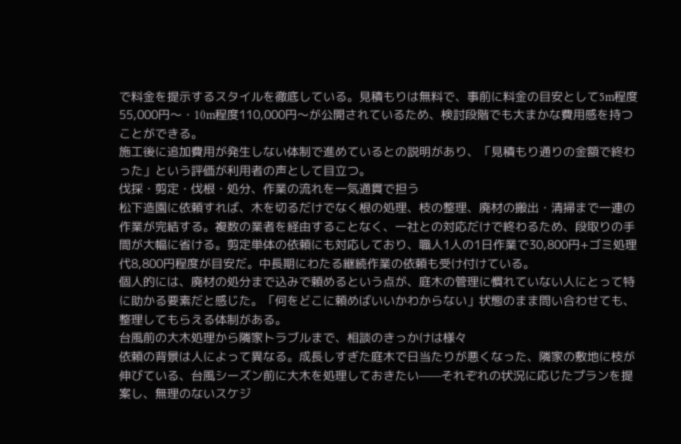で料金を提示するスタイルを徹底している。見積もりは無料で、事前に料金の目安として5m程度55,000円〜・10m程度110,000円〜が公開されているため、検討段階でも大まかな費用感を持つことができる。
施工後に追加費用が発生しない体制で進めているとの説明があり、「見積もり通りの金額で終わった」という評価が利用者の声として目立つ。
伐採・剪定・伐根・処分、作業の流れを一気通貫で担う
松下造園に依頼すれば、木を切るだけでなく根の処理、枝の整理、廃材の搬出・清掃まで一連の作業が完結する。複数の業者を経由することなく、一社との対応だけで終わるため、段取りの手間が大幅に省ける。剪定単体の依頼にも対応しており、職人1人の1日作業で30,800円+ゴミ処理代8,800円程度が目安だ。中長期にわたる継続作業の依頼も受け付けている。
個人的には、廃材の処分まで込みで頼めるという点が、庭木の管理に慣れていない人にとって特に助かる要素だと感じた。「何をどこに頼めばいいかわからない」状態のまま問い合わせても、整理してもらえる体制がある。
台風前の大木処理から隣家トラブルまで、相談のきっかけは様々
依頼の背景は人によって異なる。成長しすぎた庭木で日当たりが悪くなった、隣家の敷地に枝が伸びている、台風シーズン前に大木を処理しておきたい——それぞれの状況に応じたプランを提案し、無理のないスケジ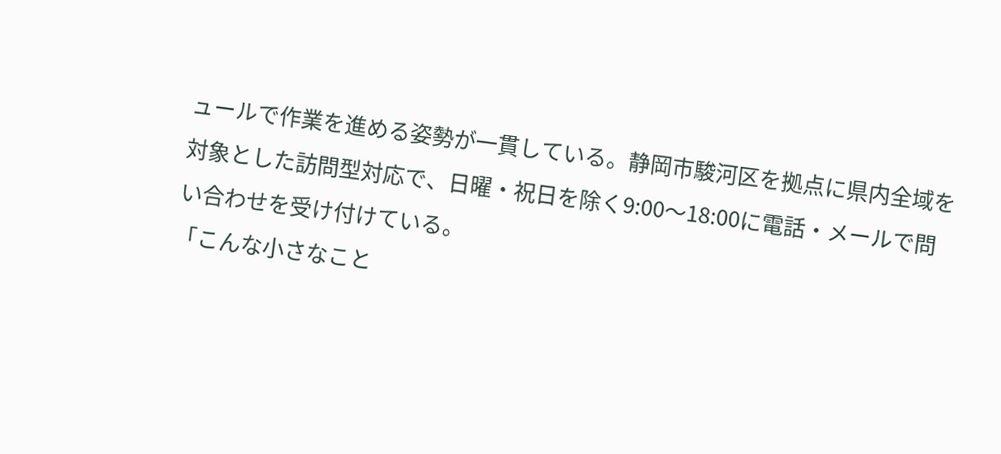ュールで作業を進める姿勢が一貫している。静岡市駿河区を拠点に県内全域を対象とした訪問型対応で、日曜・祝日を除く9:00〜18:00に電話・メールで問い合わせを受け付けている。
「こんな小さなこと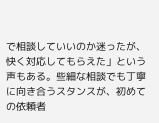で相談していいのか迷ったが、快く対応してもらえた」という声もある。些細な相談でも丁寧に向き合うスタンスが、初めての依頼者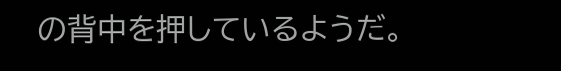の背中を押しているようだ。